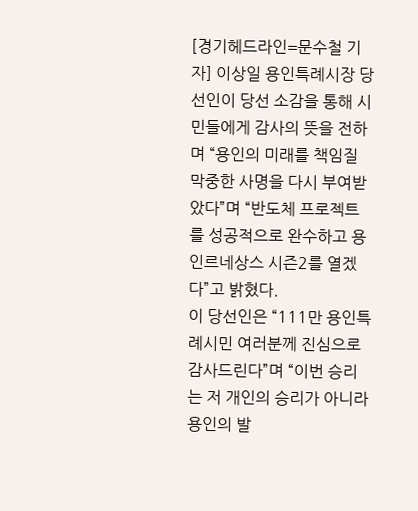[경기헤드라인=문수철 기자] 이상일 용인특례시장 당선인이 당선 소감을 통해 시민들에게 감사의 뜻을 전하며 “용인의 미래를 책임질 막중한 사명을 다시 부여받았다”며 “반도체 프로젝트를 성공적으로 완수하고 용인르네상스 시즌2를 열겠다”고 밝혔다.
이 당선인은 “111만 용인특례시민 여러분께 진심으로 감사드린다”며 “이번 승리는 저 개인의 승리가 아니라 용인의 발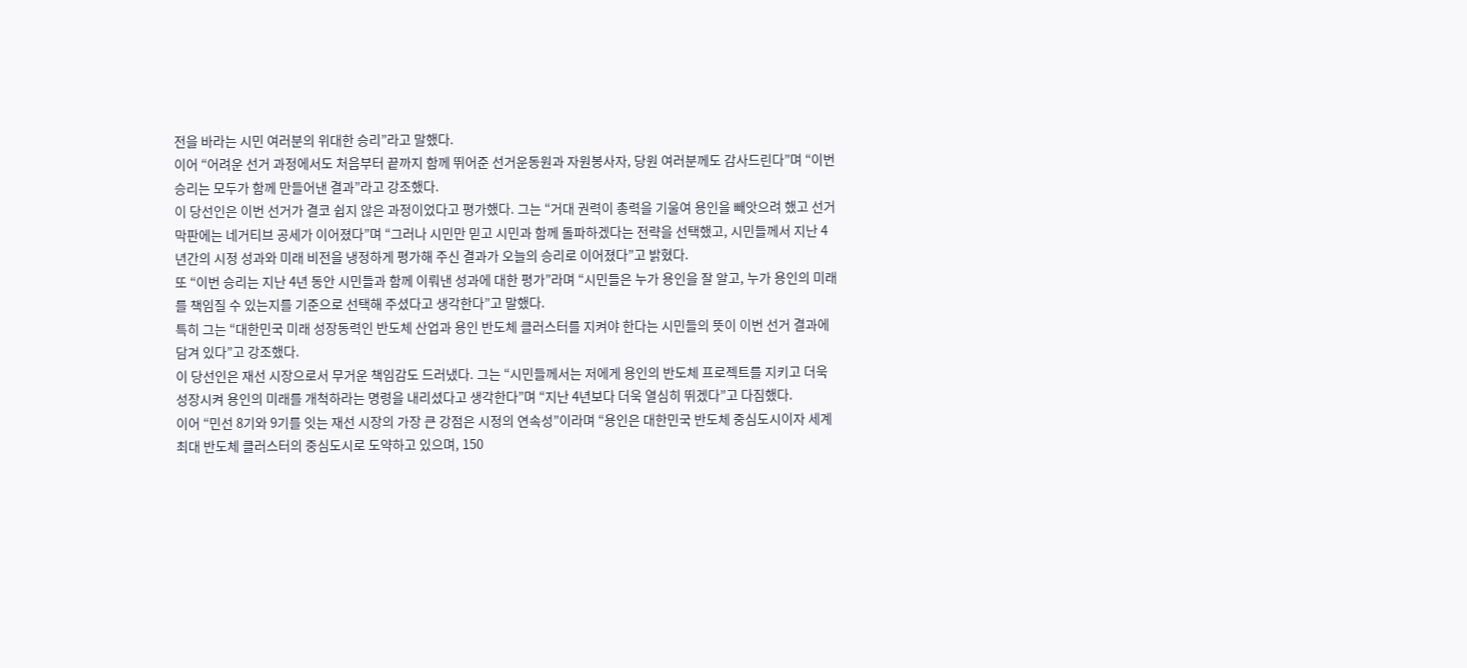전을 바라는 시민 여러분의 위대한 승리”라고 말했다.
이어 “어려운 선거 과정에서도 처음부터 끝까지 함께 뛰어준 선거운동원과 자원봉사자, 당원 여러분께도 감사드린다”며 “이번 승리는 모두가 함께 만들어낸 결과”라고 강조했다.
이 당선인은 이번 선거가 결코 쉽지 않은 과정이었다고 평가했다. 그는 “거대 권력이 총력을 기울여 용인을 빼앗으려 했고 선거 막판에는 네거티브 공세가 이어졌다”며 “그러나 시민만 믿고 시민과 함께 돌파하겠다는 전략을 선택했고, 시민들께서 지난 4년간의 시정 성과와 미래 비전을 냉정하게 평가해 주신 결과가 오늘의 승리로 이어졌다”고 밝혔다.
또 “이번 승리는 지난 4년 동안 시민들과 함께 이뤄낸 성과에 대한 평가”라며 “시민들은 누가 용인을 잘 알고, 누가 용인의 미래를 책임질 수 있는지를 기준으로 선택해 주셨다고 생각한다”고 말했다.
특히 그는 “대한민국 미래 성장동력인 반도체 산업과 용인 반도체 클러스터를 지켜야 한다는 시민들의 뜻이 이번 선거 결과에 담겨 있다”고 강조했다.
이 당선인은 재선 시장으로서 무거운 책임감도 드러냈다. 그는 “시민들께서는 저에게 용인의 반도체 프로젝트를 지키고 더욱 성장시켜 용인의 미래를 개척하라는 명령을 내리셨다고 생각한다”며 “지난 4년보다 더욱 열심히 뛰겠다”고 다짐했다.
이어 “민선 8기와 9기를 잇는 재선 시장의 가장 큰 강점은 시정의 연속성”이라며 “용인은 대한민국 반도체 중심도시이자 세계 최대 반도체 클러스터의 중심도시로 도약하고 있으며, 150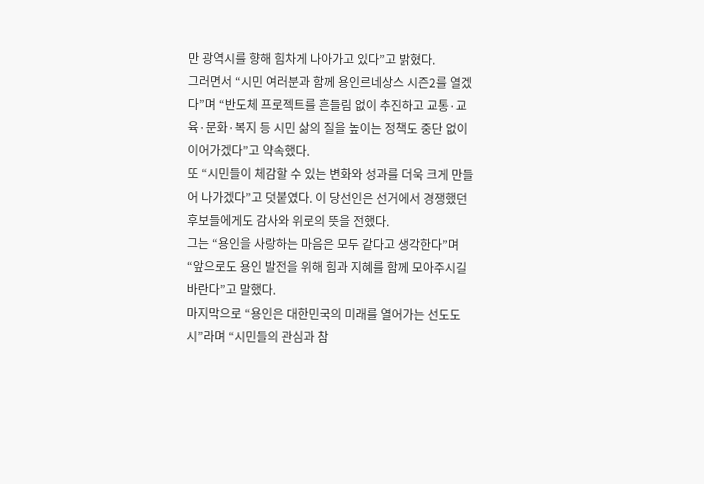만 광역시를 향해 힘차게 나아가고 있다”고 밝혔다.
그러면서 “시민 여러분과 함께 용인르네상스 시즌2를 열겠다”며 “반도체 프로젝트를 흔들림 없이 추진하고 교통·교육·문화·복지 등 시민 삶의 질을 높이는 정책도 중단 없이 이어가겠다”고 약속했다.
또 “시민들이 체감할 수 있는 변화와 성과를 더욱 크게 만들어 나가겠다”고 덧붙였다. 이 당선인은 선거에서 경쟁했던 후보들에게도 감사와 위로의 뜻을 전했다.
그는 “용인을 사랑하는 마음은 모두 같다고 생각한다”며 “앞으로도 용인 발전을 위해 힘과 지혜를 함께 모아주시길 바란다”고 말했다.
마지막으로 “용인은 대한민국의 미래를 열어가는 선도도시”라며 “시민들의 관심과 참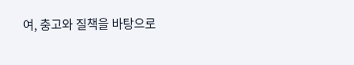여, 충고와 질책을 바탕으로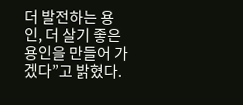더 발전하는 용인, 더 살기 좋은 용인을 만들어 가겠다”고 밝혔다.